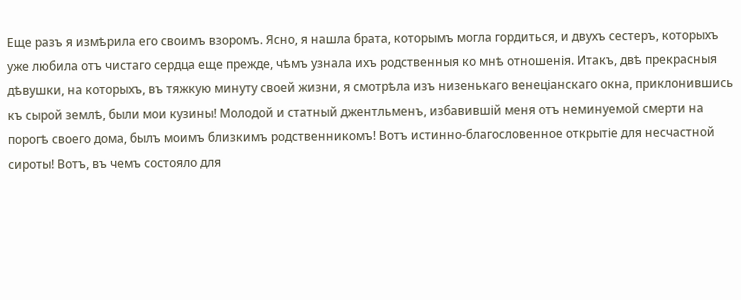Еще разъ я измѣрила его своимъ взоромъ. Ясно, я нашла брата, которымъ могла гордиться, и двухъ сестеръ, которыхъ уже любила отъ чистаго сердца еще прежде, чѣмъ узнала ихъ родственныя ко мнѣ отношенія. Итакъ, двѣ прекрасныя дѣвушки, на которыхъ, въ тяжкую минуту своей жизни, я смотрѣла изъ низенькаго венеціанскаго окна, приклонившись къ сырой землѣ, были мои кузины! Молодой и статный джентльменъ, избавившій меня отъ неминуемой смерти на порогѣ своего дома, былъ моимъ близкимъ родственникомъ! Вотъ истинно-благословенное открытіе для несчастной сироты! Вотъ, въ чемъ состояло для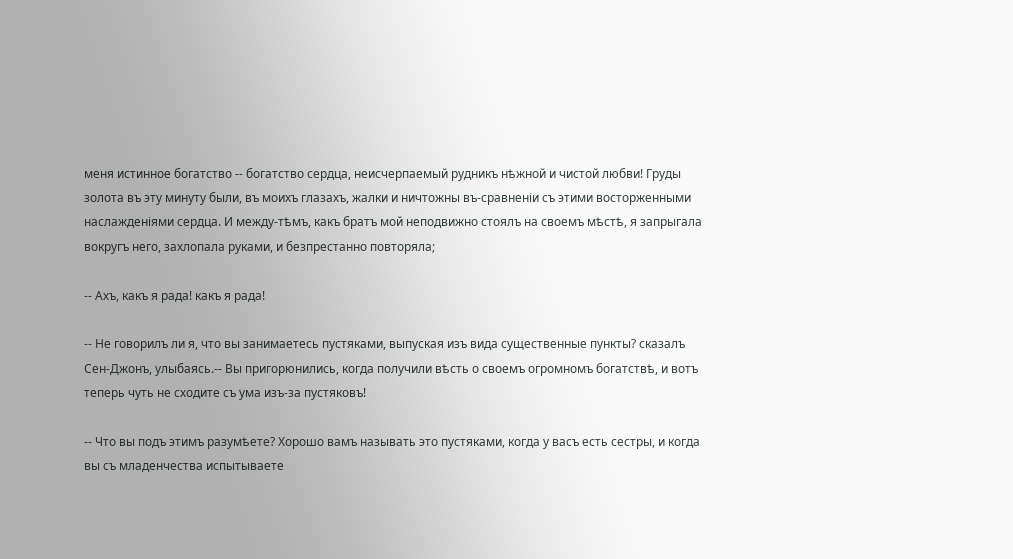меня истинное богатство -- богатство сердца, неисчерпаемый рудникъ нѣжной и чистой любви! Груды золота въ эту минуту были, въ моихъ глазахъ, жалки и ничтожны въ-сравненіи съ этими восторженными наслажденіями сердца. И между-тѣмъ, какъ братъ мой неподвижно стоялъ на своемъ мѣстѣ, я запрыгала вокругъ него, захлопала руками, и безпрестанно повторяла;

-- Ахъ, какъ я рада! какъ я рада!

-- Не говорилъ ли я, что вы занимаетесь пустяками, выпуская изъ вида существенные пункты? сказалъ Сен-Джонъ, улыбаясь.-- Вы пригорюнились, когда получили вѣсть о своемъ огромномъ богатствѣ, и вотъ теперь чуть не сходите съ ума изъ-за пустяковъ!

-- Что вы подъ этимъ разумѣете? Хорошо вамъ называть это пустяками, когда у васъ есть сестры, и когда вы съ младенчества испытываете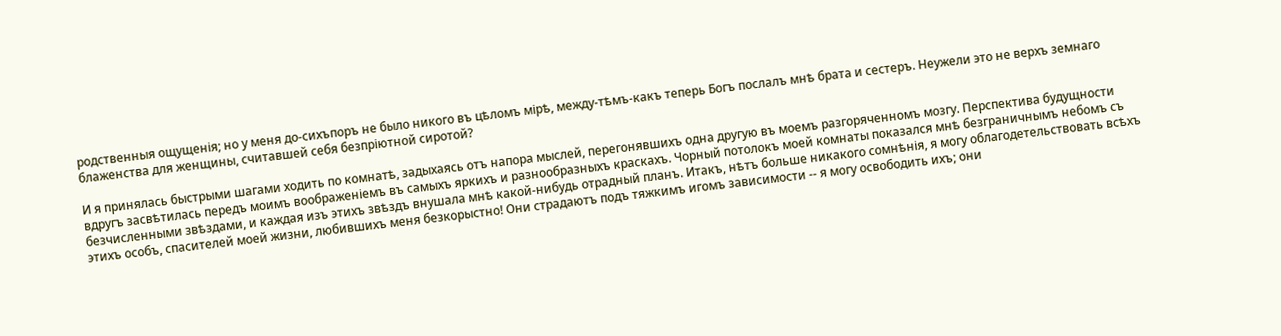родственныя ощущенія; но у меня до-сихъпоръ не было никого въ цѣломъ мірѣ, между-тѣмъ-какъ теперь Богъ послалъ мнѣ брата и сестеръ. Неужели это не верхъ земнаго блаженства для женщины, считавшей себя безпріютной сиротой?

И я принялась быстрыми шагами ходить по комнатѣ, задыхаясь отъ напора мыслей, перегонявшихъ одна другую въ моемъ разгоряченномъ мозгу. Перспектива будущности вдругъ засвѣтилась передъ моимъ воображеніемъ въ самыхъ яркихъ и разнообразныхъ краскахъ. Чорный потолокъ моей комнаты показался мнѣ безграничнымъ небомъ съ безчисленными звѣздами, и каждая изъ этихъ звѣздъ внушала мнѣ какой-нибудь отрадный планъ. Итакъ, нѣтъ больше никакого сомнѣнія, я могу облагодетельствовать всѣхъ этихъ особъ, спасителей моей жизни, любившихъ меня безкорыстно! Они страдаютъ подъ тяжкимъ игомъ зависимости -- я могу освободить ихъ; они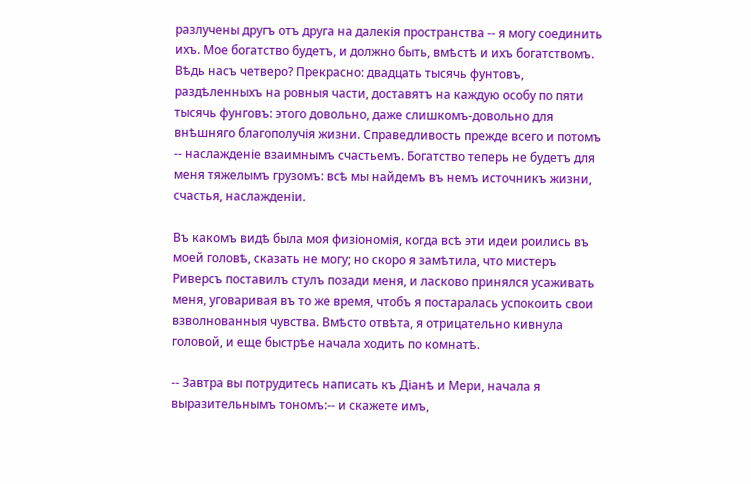разлучены другъ отъ друга на далекія пространства -- я могу соединить ихъ. Мое богатство будетъ, и должно быть, вмѣстѣ и ихъ богатствомъ. Вѣдь насъ четверо? Прекрасно: двадцать тысячь фунтовъ, раздѣленныхъ на ровныя части, доставятъ на каждую особу по пяти тысячь фунговъ: этого довольно, даже слишкомъ-довольно для внѣшняго благополучія жизни. Справедливость прежде всего и потомъ -- наслажденіе взаимнымъ счастьемъ. Богатство теперь не будетъ для меня тяжелымъ грузомъ: всѣ мы найдемъ въ немъ источникъ жизни, счастья, наслажденіи.

Въ какомъ видѣ была моя физіономія, когда всѣ эти идеи роились въ моей головѣ, сказать не могу; но скоро я замѣтила, что мистеръ Риверсъ поставилъ стулъ позади меня, и ласково принялся усаживать меня, уговаривая въ то же время, чтобъ я постаралась успокоить свои взволнованныя чувства. Вмѣсто отвѣта, я отрицательно кивнула головой, и еще быстрѣе начала ходить по комнатѣ.

-- Завтра вы потрудитесь написать къ Діанѣ и Мери, начала я выразительнымъ тономъ:-- и скажете имъ,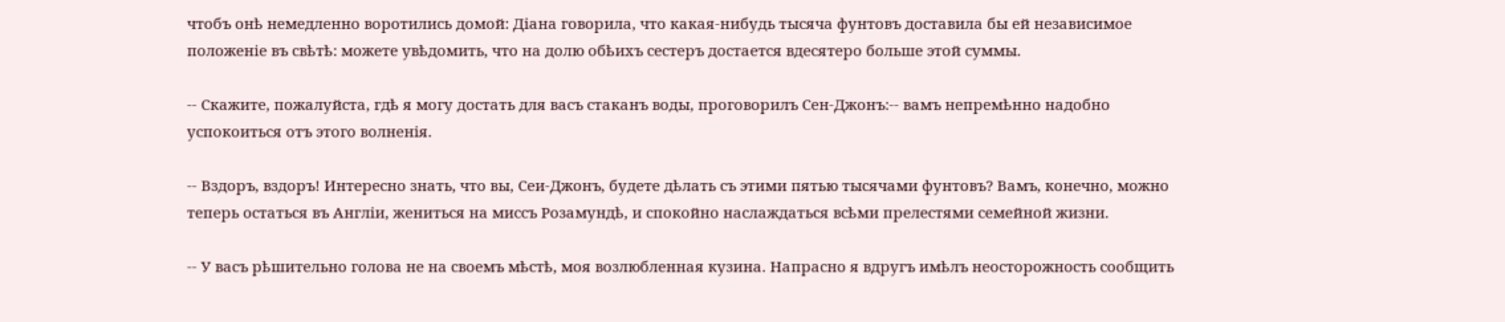чтобъ онѣ немедленно воротились домой: Діана говорила, что какая-нибудь тысяча фунтовъ доставила бы ей независимое положеніе въ свѣтѣ: можете увѣдомить, что на долю обѣихъ сестеръ достается вдесятеро больше этой суммы.

-- Скажите, пожалуйста, гдѣ я могу достать для васъ стаканъ воды, проговорилъ Сен-Джонъ:-- вамъ непремѣнно надобно успокоиться отъ этого волненія.

-- Вздоръ, вздоръ! Интересно знать, что вы, Сеи-Джонъ, будете дѣлать съ этими пятью тысячами фунтовъ? Вамъ, конечно, можно теперь остаться въ Англіи, жениться на миссъ Розамундѣ, и спокойно наслаждаться всѣми прелестями семейной жизни.

-- У васъ рѣшительно голова не на своемъ мѣстѣ, моя возлюбленная кузина. Напрасно я вдругъ имѣлъ неосторожность сообщить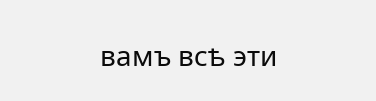вамъ всѣ эти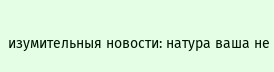изумительныя новости: натура ваша не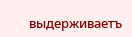выдерживаетъ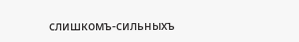слишкомъ-сильныхъ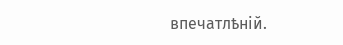впечатлѣній.